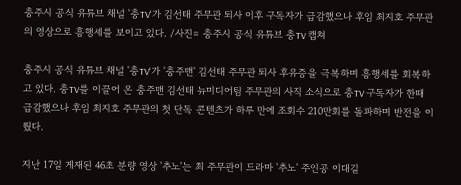충주시 공식 유튜브 채널 '충TV'가 김선태 주무관 퇴사 이후 구독자가 급감했으나 후임 최지호 주무관의 영상으로 흥행세를 보이고 있다. /사진= 충주시 공식 유튜브 충TV 캡쳐

충주시 공식 유튜브 채널 '충TV'가 '충주맨' 김선태 주무관 퇴사 후유증을 극복하며 흥행세를 회복하고 있다. 충TV를 이끌어 온 충주맨 김선태 뉴미디어팀 주무관의 사직 소식으로 충TV 구독자가 한때 급감했으나 후임 최지호 주무관의 첫 단독 콘텐츠가 하루 만에 조회수 210만회를 돌파하며 반전을 이뤘다.

지난 17일 게재된 46초 분량 영상 '추노'는 최 주무관이 드라마 '추노' 주인공 이대길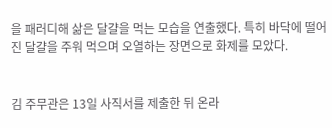을 패러디해 삶은 달걀을 먹는 모습을 연출했다. 특히 바닥에 떨어진 달걀을 주워 먹으며 오열하는 장면으로 화제를 모았다.


김 주무관은 13일 사직서를 제출한 뒤 온라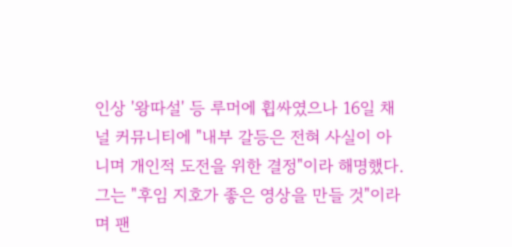인상 '왕따설' 등 루머에 휩싸였으나 16일 채널 커뮤니티에 "내부 갈등은 전혀 사실이 아니며 개인적 도전을 위한 결정"이라 해명했다. 그는 "후임 지호가 좋은 영상을 만들 것"이라며 팬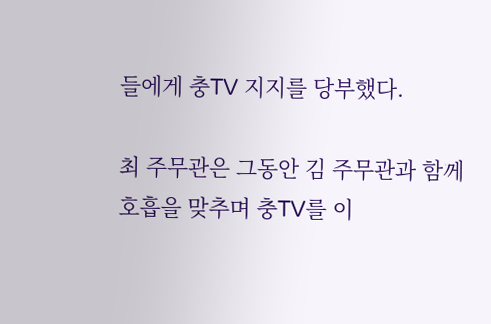들에게 충TV 지지를 당부했다.

최 주무관은 그동안 김 주무관과 함께 호흡을 맞추며 충TV를 이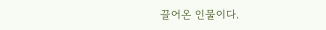끌어온 인물이다.